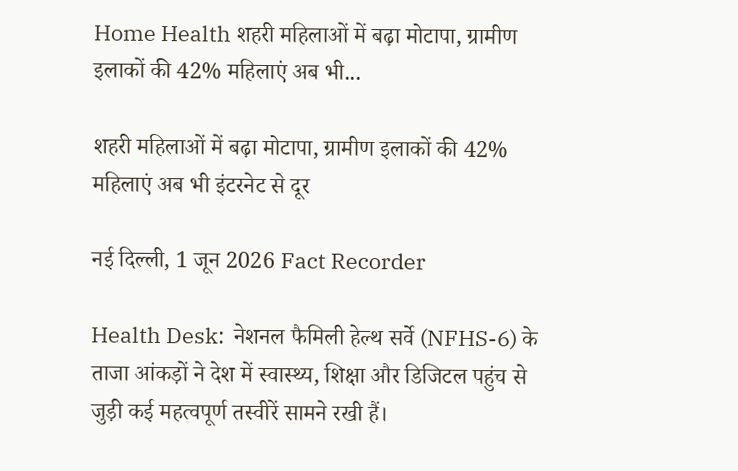Home Health शहरी महिलाओं में बढ़ा मोटापा, ग्रामीण इलाकों की 42% महिलाएं अब भी...

शहरी महिलाओं में बढ़ा मोटापा, ग्रामीण इलाकों की 42% महिलाएं अब भी इंटरनेट से दूर

नई दिल्ली, 1 जून 2026 Fact Recorder

Health Desk:  नेशनल फैमिली हेल्थ सर्वे (NFHS-6) के ताजा आंकड़ों ने देश में स्वास्थ्य, शिक्षा और डिजिटल पहुंच से जुड़ी कई महत्वपूर्ण तस्वीरें सामने रखी हैं।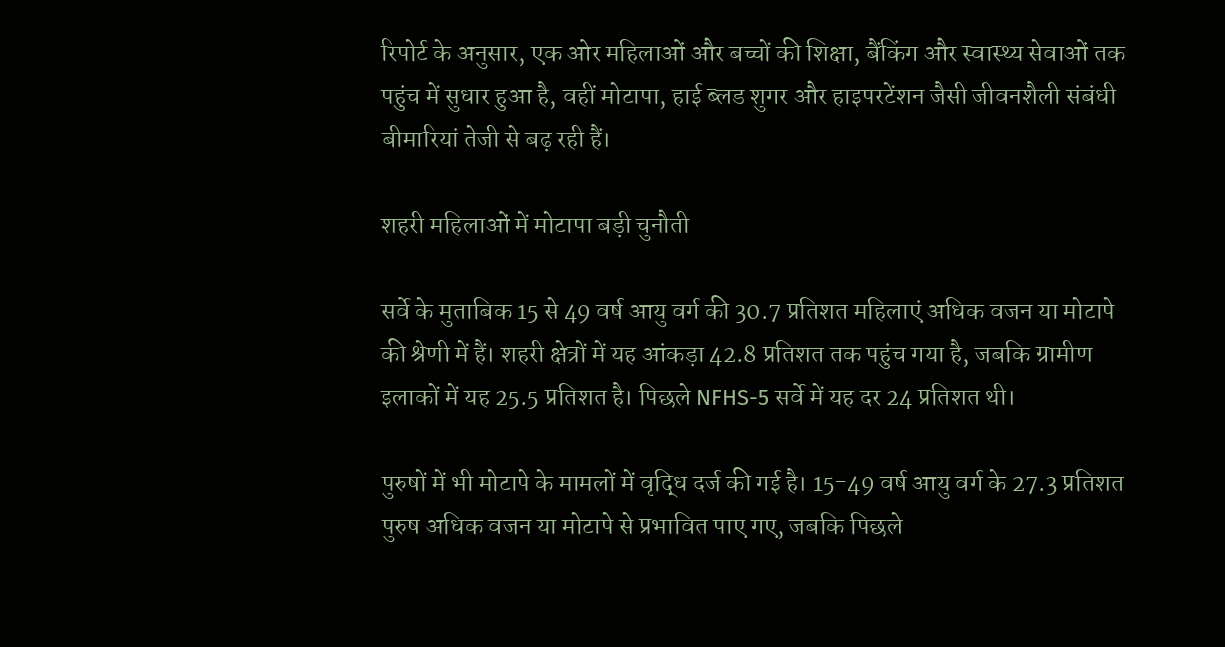रिपोर्ट के अनुसार, एक ओर महिलाओं और बच्चों की शिक्षा, बैंकिंग और स्वास्थ्य सेवाओं तक पहुंच में सुधार हुआ है, वहीं मोटापा, हाई ब्लड शुगर और हाइपरटेंशन जैसी जीवनशैली संबंधी बीमारियां तेजी से बढ़ रही हैं।

शहरी महिलाओं में मोटापा बड़ी चुनौती

सर्वे के मुताबिक 15 से 49 वर्ष आयु वर्ग की 30.7 प्रतिशत महिलाएं अधिक वजन या मोटापे की श्रेणी में हैं। शहरी क्षेत्रों में यह आंकड़ा 42.8 प्रतिशत तक पहुंच गया है, जबकि ग्रामीण इलाकों में यह 25.5 प्रतिशत है। पिछले NFHS-5 सर्वे में यह दर 24 प्रतिशत थी।

पुरुषों में भी मोटापे के मामलों में वृद्धि दर्ज की गई है। 15-49 वर्ष आयु वर्ग के 27.3 प्रतिशत पुरुष अधिक वजन या मोटापे से प्रभावित पाए गए, जबकि पिछले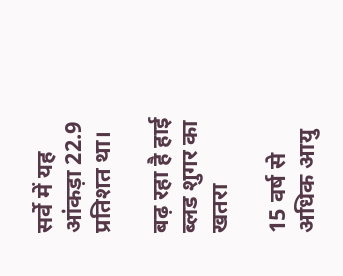सर्वे में यह आंकड़ा 22.9 प्रतिशत था।

बढ़ रहा है हाई ब्लड शुगर का खतरा

15 वर्ष से अधिक आयु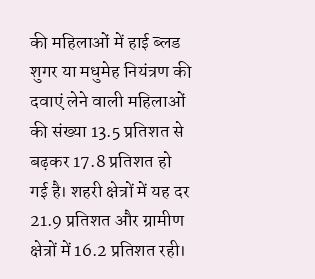की महिलाओं में हाई ब्लड शुगर या मधुमेह नियंत्रण की दवाएं लेने वाली महिलाओं की संख्या 13.5 प्रतिशत से बढ़कर 17.8 प्रतिशत हो गई है। शहरी क्षेत्रों में यह दर 21.9 प्रतिशत और ग्रामीण क्षेत्रों में 16.2 प्रतिशत रही।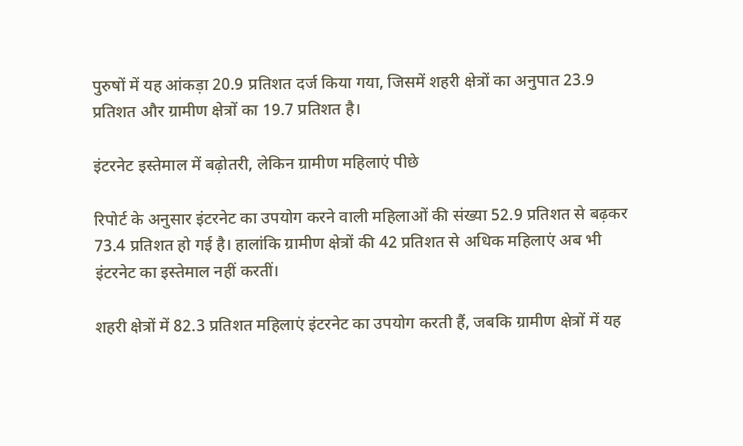पुरुषों में यह आंकड़ा 20.9 प्रतिशत दर्ज किया गया, जिसमें शहरी क्षेत्रों का अनुपात 23.9 प्रतिशत और ग्रामीण क्षेत्रों का 19.7 प्रतिशत है।

इंटरनेट इस्तेमाल में बढ़ोतरी, लेकिन ग्रामीण महिलाएं पीछे

रिपोर्ट के अनुसार इंटरनेट का उपयोग करने वाली महिलाओं की संख्या 52.9 प्रतिशत से बढ़कर 73.4 प्रतिशत हो गई है। हालांकि ग्रामीण क्षेत्रों की 42 प्रतिशत से अधिक महिलाएं अब भी इंटरनेट का इस्तेमाल नहीं करतीं।

शहरी क्षेत्रों में 82.3 प्रतिशत महिलाएं इंटरनेट का उपयोग करती हैं, जबकि ग्रामीण क्षेत्रों में यह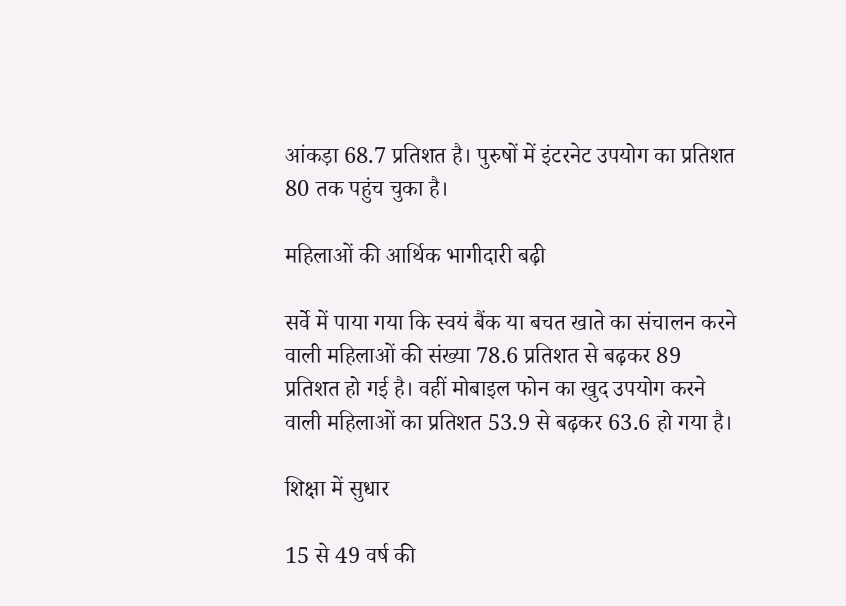आंकड़ा 68.7 प्रतिशत है। पुरुषों में इंटरनेट उपयोग का प्रतिशत 80 तक पहुंच चुका है।

महिलाओं की आर्थिक भागीदारी बढ़ी

सर्वे में पाया गया कि स्वयं बैंक या बचत खाते का संचालन करने वाली महिलाओं की संख्या 78.6 प्रतिशत से बढ़कर 89 प्रतिशत हो गई है। वहीं मोबाइल फोन का खुद उपयोग करने वाली महिलाओं का प्रतिशत 53.9 से बढ़कर 63.6 हो गया है।

शिक्षा में सुधार

15 से 49 वर्ष की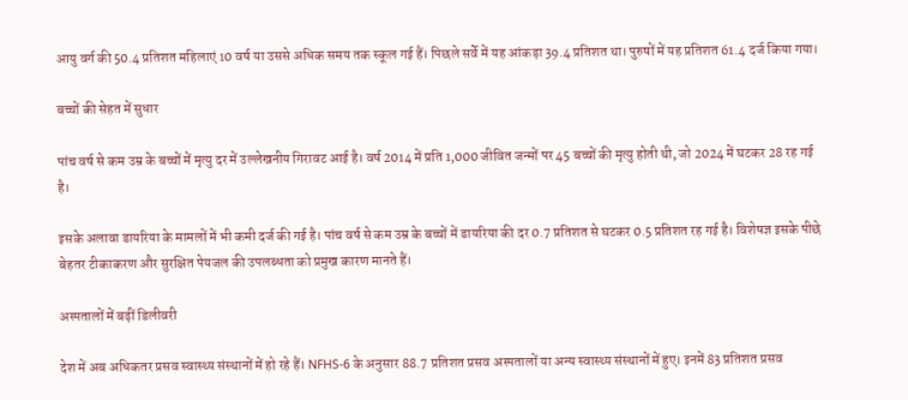आयु वर्ग की 50.4 प्रतिशत महिलाएं 10 वर्ष या उससे अधिक समय तक स्कूल गई हैं। पिछले सर्वे में यह आंकड़ा 39.4 प्रतिशत था। पुरुषों में यह प्रतिशत 61.4 दर्ज किया गया।

बच्चों की सेहत में सुधार

पांच वर्ष से कम उम्र के बच्चों में मृत्यु दर में उल्लेखनीय गिरावट आई है। वर्ष 2014 में प्रति 1,000 जीवित जन्मों पर 45 बच्चों की मृत्यु होती थी, जो 2024 में घटकर 28 रह गई है।

इसके अलावा डायरिया के मामलों में भी कमी दर्ज की गई है। पांच वर्ष से कम उम्र के बच्चों में डायरिया की दर 0.7 प्रतिशत से घटकर 0.5 प्रतिशत रह गई है। विशेषज्ञ इसके पीछे बेहतर टीकाकरण और सुरक्षित पेयजल की उपलब्धता को प्रमुख कारण मानते हैं।

अस्पतालों में बढ़ीं डिलीवरी

देश में अब अधिकतर प्रसव स्वास्थ्य संस्थानों में हो रहे हैं। NFHS-6 के अनुसार 88.7 प्रतिशत प्रसव अस्पतालों या अन्य स्वास्थ्य संस्थानों में हुए। इनमें 83 प्रतिशत प्रसव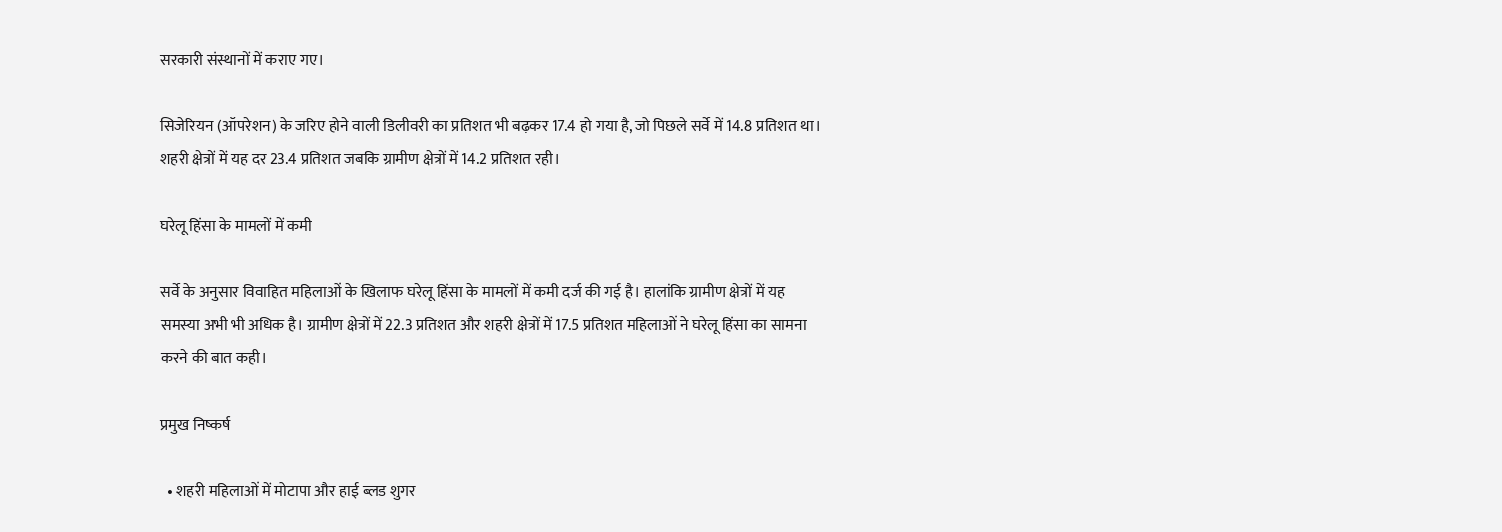सरकारी संस्थानों में कराए गए।

सिजेरियन (ऑपरेशन) के जरिए होने वाली डिलीवरी का प्रतिशत भी बढ़कर 17.4 हो गया है, जो पिछले सर्वे में 14.8 प्रतिशत था। शहरी क्षेत्रों में यह दर 23.4 प्रतिशत जबकि ग्रामीण क्षेत्रों में 14.2 प्रतिशत रही।

घरेलू हिंसा के मामलों में कमी

सर्वे के अनुसार विवाहित महिलाओं के खिलाफ घरेलू हिंसा के मामलों में कमी दर्ज की गई है। हालांकि ग्रामीण क्षेत्रों में यह समस्या अभी भी अधिक है। ग्रामीण क्षेत्रों में 22.3 प्रतिशत और शहरी क्षेत्रों में 17.5 प्रतिशत महिलाओं ने घरेलू हिंसा का सामना करने की बात कही।

प्रमुख निष्कर्ष

  • शहरी महिलाओं में मोटापा और हाई ब्लड शुगर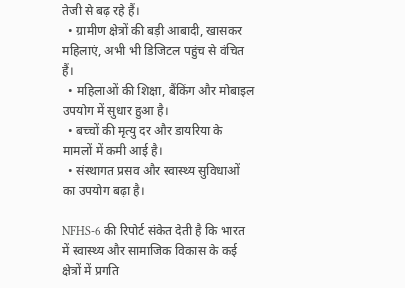तेजी से बढ़ रहे हैं।
  • ग्रामीण क्षेत्रों की बड़ी आबादी, खासकर महिलाएं, अभी भी डिजिटल पहुंच से वंचित हैं।
  • महिलाओं की शिक्षा, बैंकिंग और मोबाइल उपयोग में सुधार हुआ है।
  • बच्चों की मृत्यु दर और डायरिया के मामलों में कमी आई है।
  • संस्थागत प्रसव और स्वास्थ्य सुविधाओं का उपयोग बढ़ा है।

NFHS-6 की रिपोर्ट संकेत देती है कि भारत में स्वास्थ्य और सामाजिक विकास के कई क्षेत्रों में प्रगति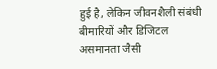हुई है, लेकिन जीवनशैली संबंधी बीमारियों और डिजिटल असमानता जैसी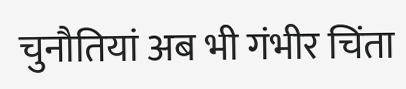चुनौतियां अब भी गंभीर चिंता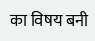का विषय बनी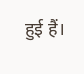हुई हैं।